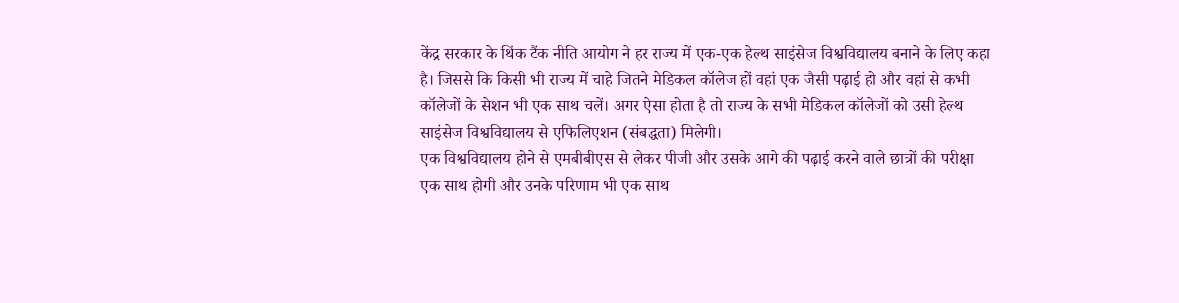केंद्र सरकार के थिंक टैंक नीति आयोग ने हर राज्य में एक-एक हेल्थ साइंसेज विश्वविद्यालय बनाने के लिए कहा है। जिससे कि किसी भी राज्य में चाहे जितने मेडिकल कॉलेज हों वहां एक जैसी पढ़ाई हो और वहां से कभी कॉलेजों के सेशन भी एक साथ चलें। अगर ऐसा होता है तो राज्य के सभी मेडिकल कॉलेजों को उसी हेल्थ साइंसेज विश्वविद्यालय से एफिलिएशन (संबद्धता) मिलेगी।
एक विश्वविद्यालय होने से एमबीबीएस से लेकर पीजी और उसके आगे की पढ़ाई करने वाले छात्रों की परीक्षा एक साथ होगी और उनके परिणाम भी एक साथ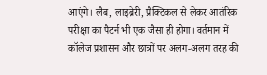आएंगे। लैब, लाइब्रेरी, प्रैक्टिकल से लेकर आतंरिक परीक्षा का पैटर्न भी एक जैसा ही होगा। वर्तमान में कॉलेज प्रशासन और छात्रों पर अलग-अलग तरह की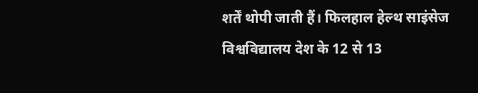शर्तें थोपी जाती हैं। फिलहाल हेल्थ साइंसेज विश्वविद्यालय देश के 12 से 13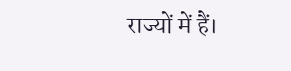राज्यों में हैं।